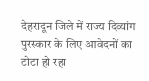देहरादून जिले में राज्य दिव्यांग पुरस्कार के लिए आवेदनों का टोटा हो रहा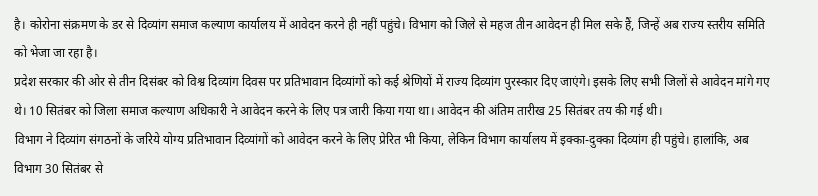है। कोरोना संक्रमण के डर से दिव्यांग समाज कल्याण कार्यालय में आवेदन करने ही नहीं पहुंचे। विभाग को जिले से महज तीन आवेदन ही मिल सके हैं, जिन्हें अब राज्य स्तरीय समिति को भेजा जा रहा है।
प्रदेश सरकार की ओर से तीन दिसंबर को विश्व दिव्यांग दिवस पर प्रतिभावान दिव्यांगों को कई श्रेणियों में राज्य दिव्यांग पुरस्कार दिए जाएंगे। इसके लिए सभी जिलों से आवेदन मांगे गए थे। 10 सितंबर को जिला समाज कल्याण अधिकारी ने आवेदन करने के लिए पत्र जारी किया गया था। आवेदन की अंतिम तारीख 25 सितंबर तय की गई थी।
विभाग ने दिव्यांग संगठनों के जरिये योग्य प्रतिभावान दिव्यांगों को आवेदन करने के लिए प्रेरित भी किया, लेकिन विभाग कार्यालय में इक्का-दुक्का दिव्यांग ही पहुंचे। हालांकि, अब विभाग 30 सितंबर से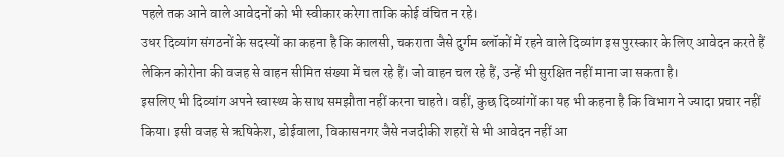पहले तक आने वाले आवेदनों को भी स्वीकार करेगा ताकि कोई वंचित न रहे।
उधर दिव्यांग संगठनों के सदस्यों का कहना है कि कालसी, चकराता जैसे दुर्गम ब्लॉकों में रहने वाले दिव्यांग इस पुरस्कार के लिए आवेदन करते हैं लेकिन कोरोना की वजह से वाहन सीमित संख्या में चल रहे हैं। जो वाहन चल रहे हैं, उन्हें भी सुरक्षित नहीं माना जा सकता है।
इसलिए भी दिव्यांग अपने स्वास्थ्य के साथ समझौता नहीं करना चाहते। वहीं, कुछ दिव्यांगों का यह भी कहना है कि विभाग ने ज्यादा प्रचार नहीं किया। इसी वजह से ऋषिकेश, डोईवाला, विकासनगर जैसे नजदीकी शहरों से भी आवेदन नहीं आ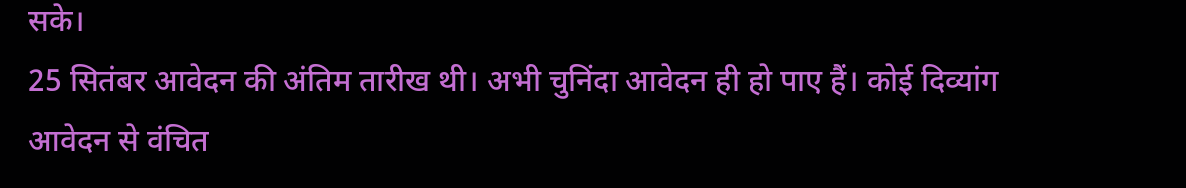सके।
25 सितंबर आवेदन की अंतिम तारीख थी। अभी चुनिंदा आवेदन ही हो पाए हैं। कोई दिव्यांग आवेदन से वंचित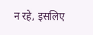न रहे, इसलिए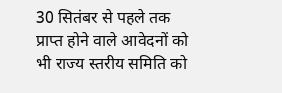30 सितंबर से पहले तक प्राप्त होने वाले आवेदनों को भी राज्य स्तरीय समिति को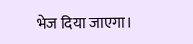भेज दिया जाएगा।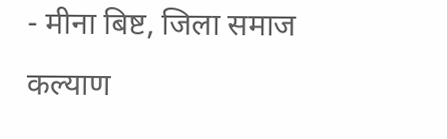- मीना बिष्ट, जिला समाज कल्याण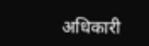अधिकारी